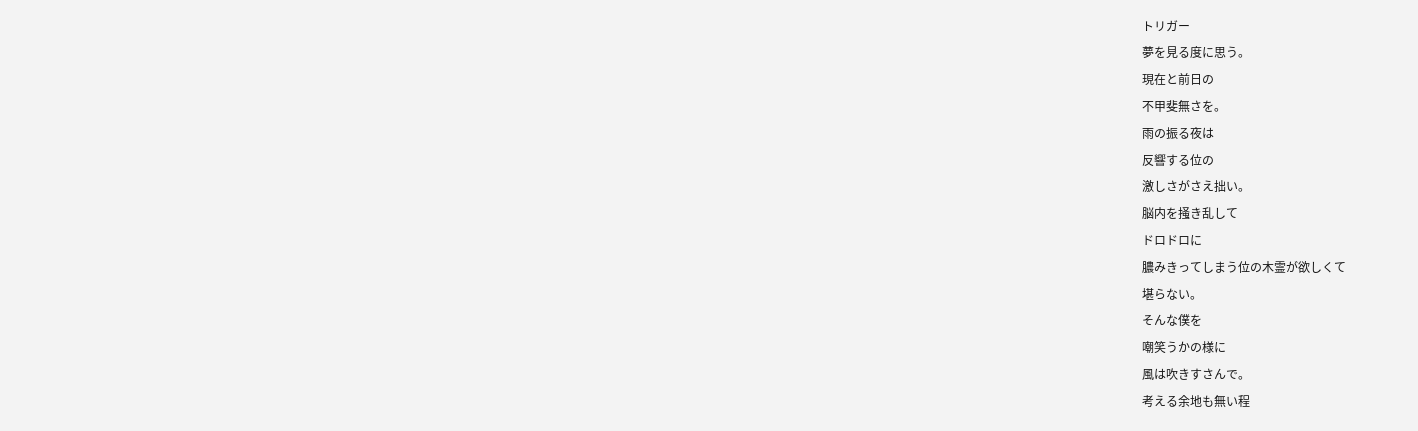トリガー
夢を見る度に思う。
現在と前日の
不甲斐無さを。
雨の振る夜は
反響する位の
激しさがさえ拙い。
脳内を掻き乱して
ドロドロに
膿みきってしまう位の木霊が欲しくて
堪らない。
そんな僕を
嘲笑うかの様に
風は吹きすさんで。
考える余地も無い程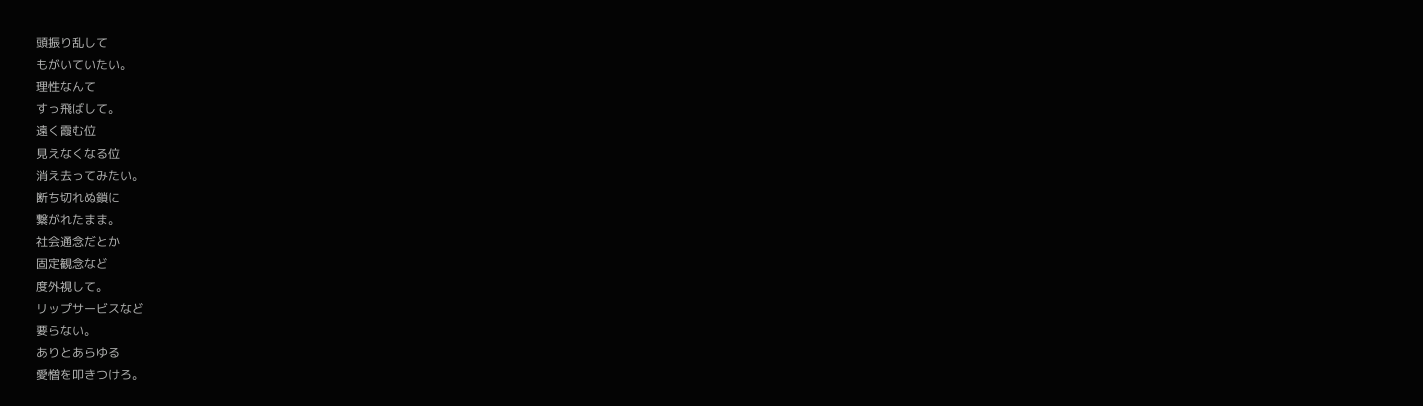頭振り乱して
もがいていたい。
理性なんて
すっ飛ばして。
遠く霞む位
見えなくなる位
消え去ってみたい。
断ち切れぬ鎖に
繋がれたまま。
社会通念だとか
固定観念など
度外視して。
リップサービスなど
要らない。
ありとあらゆる
愛憎を叩きつけろ。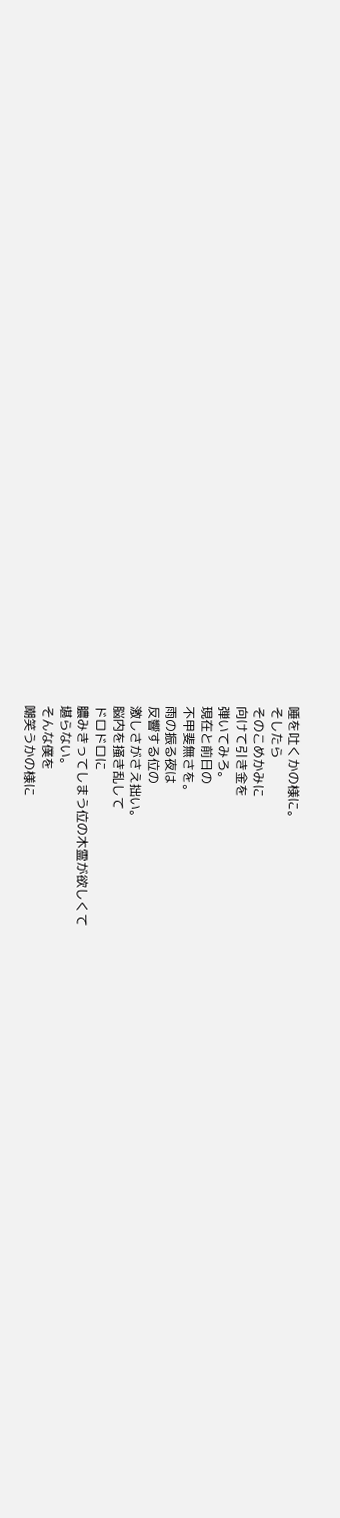唾を吐くかの様に。
そしたら
そのこめかみに
向けて引き金を
弾いてみろ。
現在と前日の
不甲斐無さを。
雨の振る夜は
反響する位の
激しさがさえ拙い。
脳内を掻き乱して
ドロドロに
膿みきってしまう位の木霊が欲しくて
堪らない。
そんな僕を
嘲笑うかの様に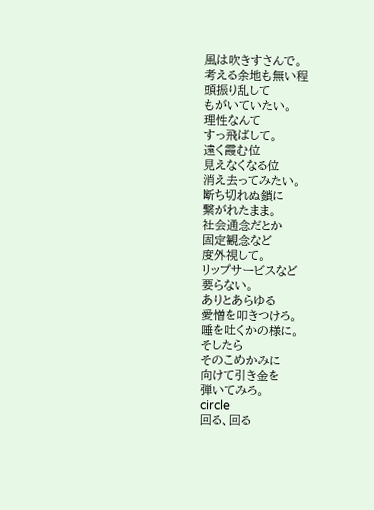風は吹きすさんで。
考える余地も無い程
頭振り乱して
もがいていたい。
理性なんて
すっ飛ばして。
遠く霞む位
見えなくなる位
消え去ってみたい。
断ち切れぬ鎖に
繋がれたまま。
社会通念だとか
固定観念など
度外視して。
リップサービスなど
要らない。
ありとあらゆる
愛憎を叩きつけろ。
唾を吐くかの様に。
そしたら
そのこめかみに
向けて引き金を
弾いてみろ。
circle
回る、回る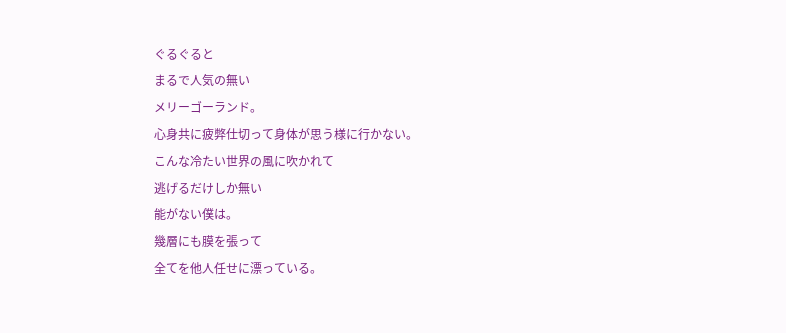ぐるぐると
まるで人気の無い
メリーゴーランド。
心身共に疲弊仕切って身体が思う様に行かない。
こんな冷たい世界の風に吹かれて
逃げるだけしか無い
能がない僕は。
幾層にも膜を張って
全てを他人任せに漂っている。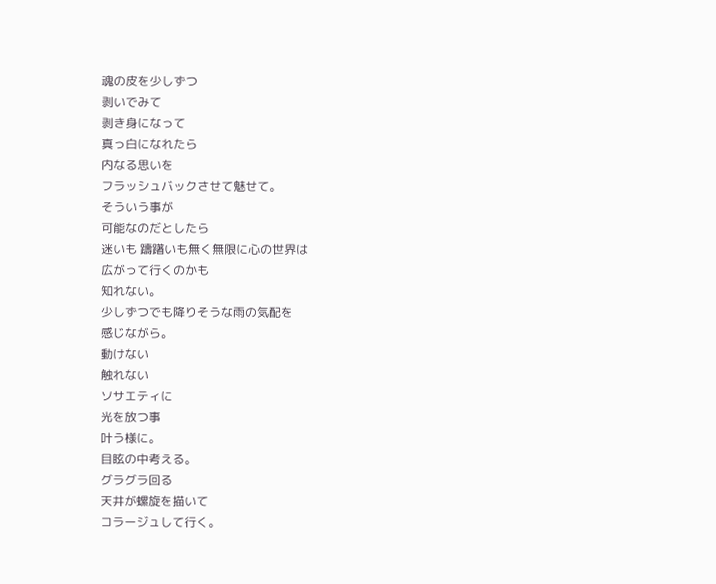魂の皮を少しずつ
剥いでみて
剥き身になって
真っ白になれたら
内なる思いを
フラッシュバックさせて魅せて。
そういう事が
可能なのだとしたら
迷いも 躊躇いも無く無限に心の世界は
広がって行くのかも
知れない。
少しずつでも降りそうな雨の気配を
感じながら。
動けない
触れない
ソサエティに
光を放つ事
叶う様に。
目眩の中考える。
グラグラ回る
天井が螺旋を描いて
コラージュして行く。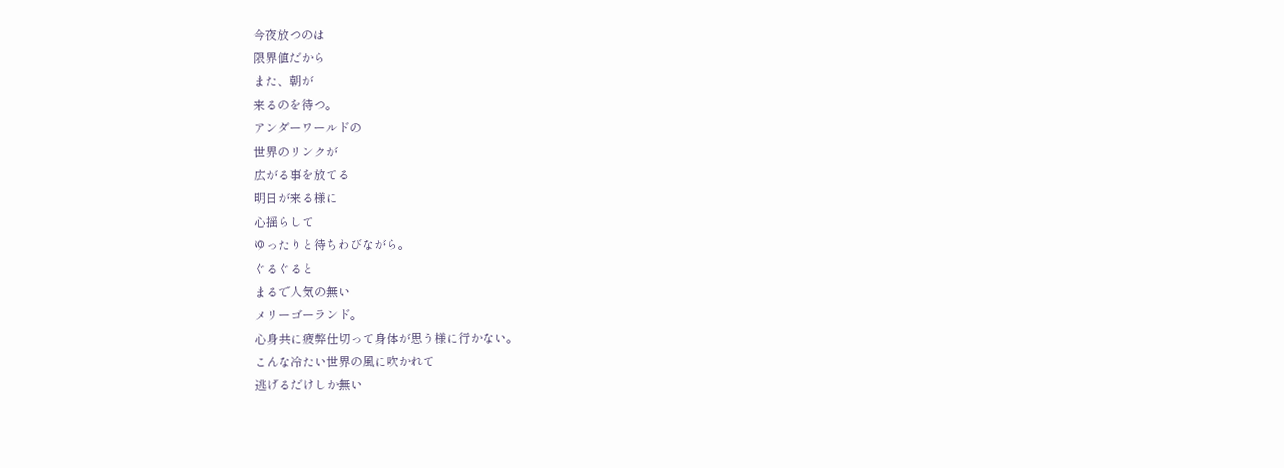今夜放つのは
限界値だから
また、朝が
来るのを待つ。
アンダーワールドの
世界のリンクが
広がる事を放てる
明日が来る様に
心揺らして
ゆったりと待ちわびながら。
ぐるぐると
まるで人気の無い
メリーゴーランド。
心身共に疲弊仕切って身体が思う様に行かない。
こんな冷たい世界の風に吹かれて
逃げるだけしか無い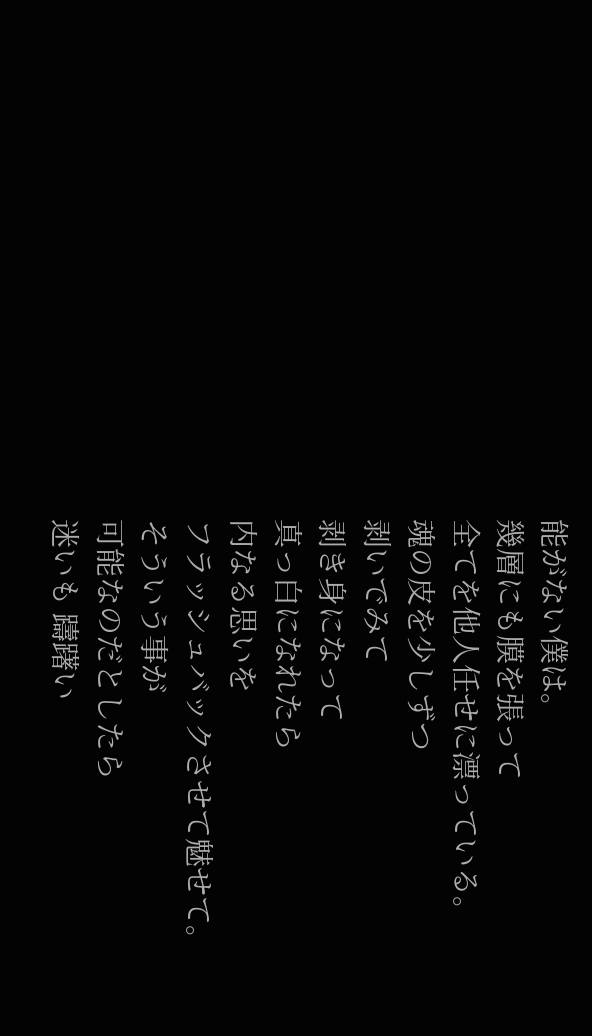能がない僕は。
幾層にも膜を張って
全てを他人任せに漂っている。
魂の皮を少しずつ
剥いでみて
剥き身になって
真っ白になれたら
内なる思いを
フラッシュバックさせて魅せて。
そういう事が
可能なのだとしたら
迷いも 躊躇い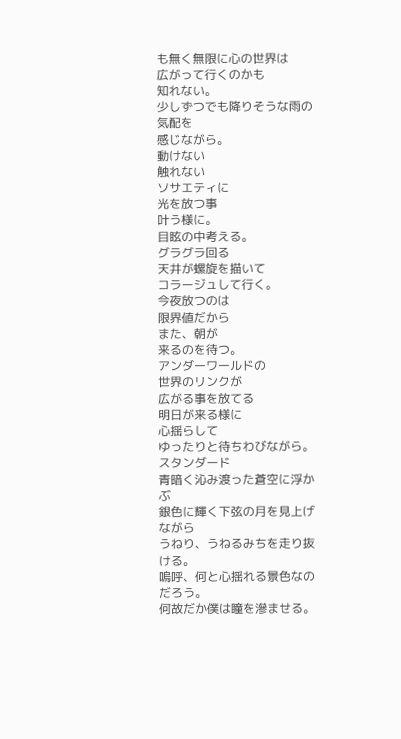も無く無限に心の世界は
広がって行くのかも
知れない。
少しずつでも降りそうな雨の気配を
感じながら。
動けない
触れない
ソサエティに
光を放つ事
叶う様に。
目眩の中考える。
グラグラ回る
天井が螺旋を描いて
コラージュして行く。
今夜放つのは
限界値だから
また、朝が
来るのを待つ。
アンダーワールドの
世界のリンクが
広がる事を放てる
明日が来る様に
心揺らして
ゆったりと待ちわびながら。
スタンダード
青暗く沁み渡った蒼空に浮かぶ
銀色に輝く下弦の月を見上げながら
うねり、うねるみちを走り抜ける。
嗚呼、何と心揺れる景色なのだろう。
何故だか僕は瞳を滲ませる。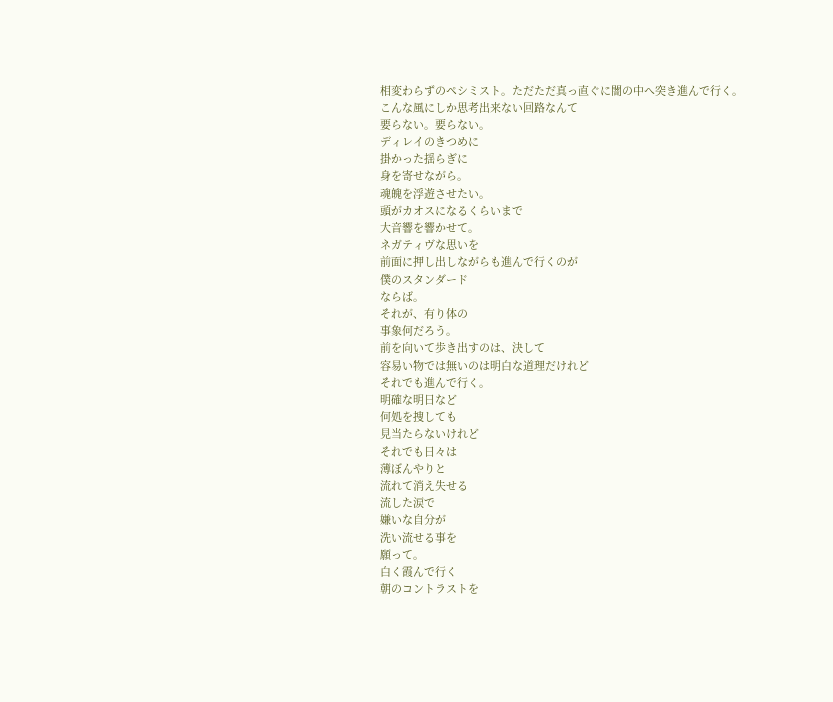相変わらずのペシミスト。ただただ真っ直ぐに闇の中へ突き進んで行く。
こんな風にしか思考出来ない回路なんて
要らない。要らない。
ディレイのきつめに
掛かった揺らぎに
身を寄せながら。
魂魄を浮遊させたい。
頭がカオスになるくらいまで
大音響を響かせて。
ネガティヴな思いを
前面に押し出しながらも進んで行くのが
僕のスタンダード
ならば。
それが、有り体の
事象何だろう。
前を向いて歩き出すのは、決して
容易い物では無いのは明白な道理だけれど
それでも進んで行く。
明確な明日など
何処を捜しても
見当たらないけれど
それでも日々は
薄ぼんやりと
流れて消え失せる
流した涙で
嫌いな自分が
洗い流せる事を
願って。
白く霞んで行く
朝のコントラストを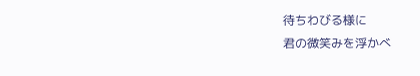待ちわびる様に
君の微笑みを浮かべ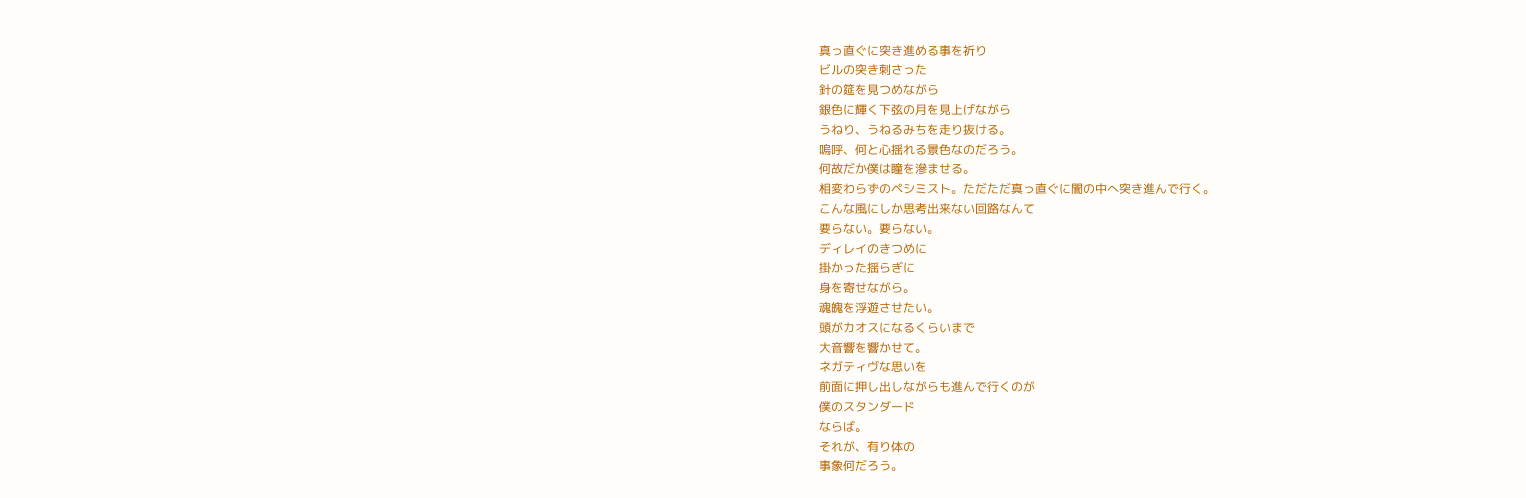真っ直ぐに突き進める事を祈り
ビルの突き刺さった
針の筵を見つめながら
銀色に輝く下弦の月を見上げながら
うねり、うねるみちを走り抜ける。
嗚呼、何と心揺れる景色なのだろう。
何故だか僕は瞳を滲ませる。
相変わらずのペシミスト。ただただ真っ直ぐに闇の中へ突き進んで行く。
こんな風にしか思考出来ない回路なんて
要らない。要らない。
ディレイのきつめに
掛かった揺らぎに
身を寄せながら。
魂魄を浮遊させたい。
頭がカオスになるくらいまで
大音響を響かせて。
ネガティヴな思いを
前面に押し出しながらも進んで行くのが
僕のスタンダード
ならば。
それが、有り体の
事象何だろう。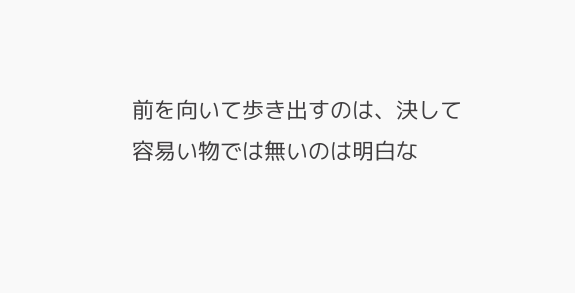前を向いて歩き出すのは、決して
容易い物では無いのは明白な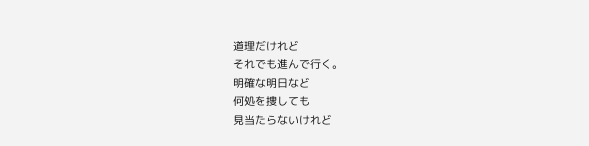道理だけれど
それでも進んで行く。
明確な明日など
何処を捜しても
見当たらないけれど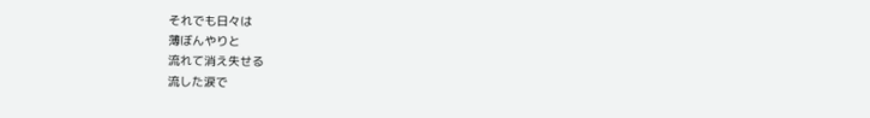それでも日々は
薄ぼんやりと
流れて消え失せる
流した涙で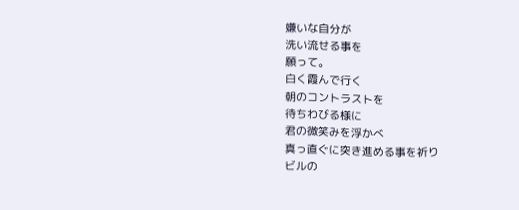嫌いな自分が
洗い流せる事を
願って。
白く霞んで行く
朝のコントラストを
待ちわびる様に
君の微笑みを浮かべ
真っ直ぐに突き進める事を祈り
ビルの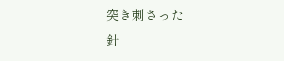突き刺さった
針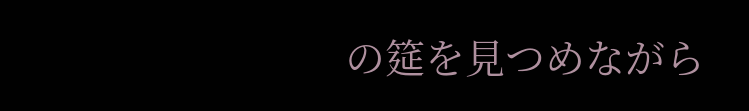の筵を見つめながら